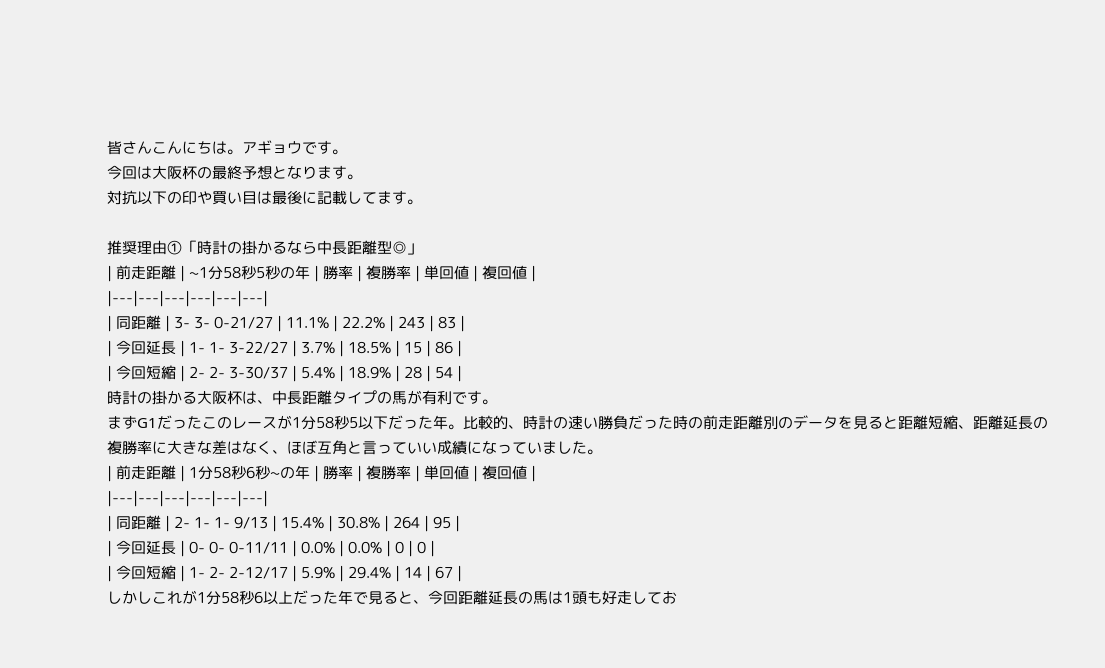皆さんこんにちは。アギョウです。
今回は大阪杯の最終予想となります。
対抗以下の印や買い目は最後に記載してます。

推奨理由①「時計の掛かるなら中長距離型◎」
| 前走距離 | ~1分58秒5秒の年 | 勝率 | 複勝率 | 単回値 | 複回値 |
|---|---|---|---|---|---|
| 同距離 | 3- 3- 0-21/27 | 11.1% | 22.2% | 243 | 83 |
| 今回延長 | 1- 1- 3-22/27 | 3.7% | 18.5% | 15 | 86 |
| 今回短縮 | 2- 2- 3-30/37 | 5.4% | 18.9% | 28 | 54 |
時計の掛かる大阪杯は、中長距離タイプの馬が有利です。
まずG1だったこのレースが1分58秒5以下だった年。比較的、時計の速い勝負だった時の前走距離別のデータを見ると距離短縮、距離延長の複勝率に大きな差はなく、ほぼ互角と言っていい成績になっていました。
| 前走距離 | 1分58秒6秒~の年 | 勝率 | 複勝率 | 単回値 | 複回値 |
|---|---|---|---|---|---|
| 同距離 | 2- 1- 1- 9/13 | 15.4% | 30.8% | 264 | 95 |
| 今回延長 | 0- 0- 0-11/11 | 0.0% | 0.0% | 0 | 0 |
| 今回短縮 | 1- 2- 2-12/17 | 5.9% | 29.4% | 14 | 67 |
しかしこれが1分58秒6以上だった年で見ると、今回距離延長の馬は1頭も好走してお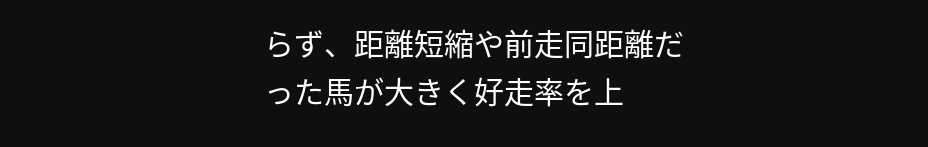らず、距離短縮や前走同距離だった馬が大きく好走率を上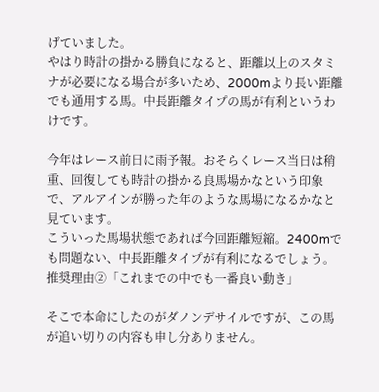げていました。
やはり時計の掛かる勝負になると、距離以上のスタミナが必要になる場合が多いため、2000mより長い距離でも通用する馬。中長距離タイプの馬が有利というわけです。

今年はレース前日に雨予報。おそらくレース当日は稍重、回復しても時計の掛かる良馬場かなという印象で、アルアインが勝った年のような馬場になるかなと見ています。
こういった馬場状態であれば今回距離短縮。2400mでも問題ない、中長距離タイプが有利になるでしょう。
推奨理由②「これまでの中でも一番良い動き」

そこで本命にしたのがダノンデサイルですが、この馬が追い切りの内容も申し分ありません。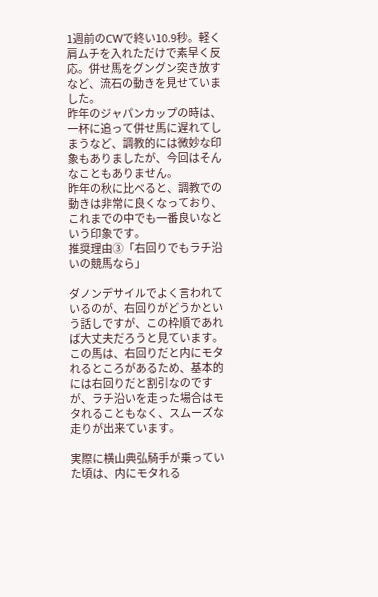1週前のCWで終い10.9秒。軽く肩ムチを入れただけで素早く反応。併せ馬をグングン突き放すなど、流石の動きを見せていました。
昨年のジャパンカップの時は、一杯に追って併せ馬に遅れてしまうなど、調教的には微妙な印象もありましたが、今回はそんなこともありません。
昨年の秋に比べると、調教での動きは非常に良くなっており、これまでの中でも一番良いなという印象です。
推奨理由③「右回りでもラチ沿いの競馬なら」

ダノンデサイルでよく言われているのが、右回りがどうかという話しですが、この枠順であれば大丈夫だろうと見ています。
この馬は、右回りだと内にモタれるところがあるため、基本的には右回りだと割引なのですが、ラチ沿いを走った場合はモタれることもなく、スムーズな走りが出来ています。

実際に横山典弘騎手が乗っていた頃は、内にモタれる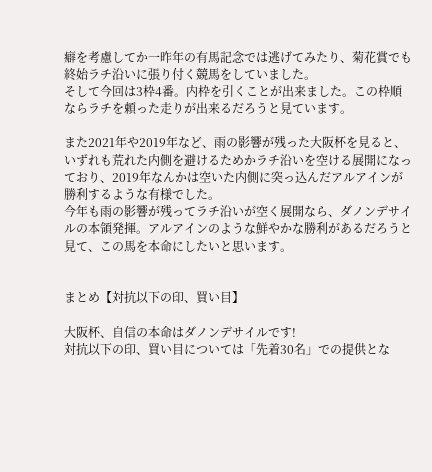癖を考慮してか一昨年の有馬記念では逃げてみたり、菊花賞でも終始ラチ沿いに張り付く競馬をしていました。
そして今回は3枠4番。内枠を引くことが出来ました。この枠順ならラチを頼った走りが出来るだろうと見ています。

また2021年や2019年など、雨の影響が残った大阪杯を見ると、いずれも荒れた内側を避けるためかラチ沿いを空ける展開になっており、2019年なんかは空いた内側に突っ込んだアルアインが勝利するような有様でした。
今年も雨の影響が残ってラチ沿いが空く展開なら、ダノンデサイルの本領発揮。アルアインのような鮮やかな勝利があるだろうと見て、この馬を本命にしたいと思います。


まとめ【対抗以下の印、買い目】

大阪杯、自信の本命はダノンデサイルです!
対抗以下の印、買い目については「先着30名」での提供とな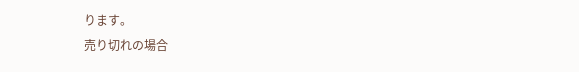ります。
売り切れの場合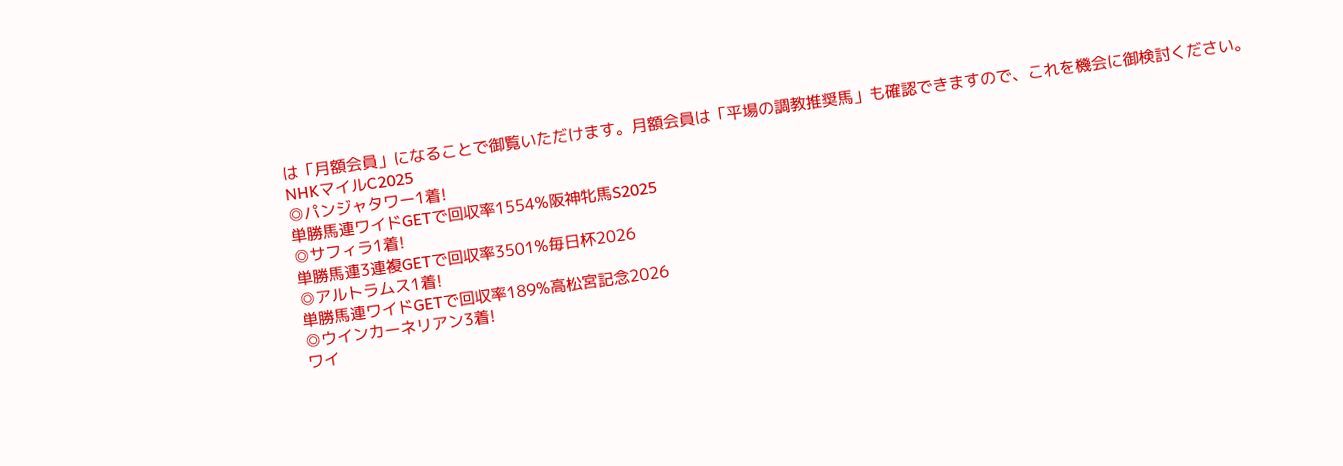は「月額会員」になることで御覧いただけます。月額会員は「平場の調教推奨馬」も確認できますので、これを機会に御検討ください。
NHKマイルC2025
◎パンジャタワー1着!
単勝馬連ワイドGETで回収率1554%阪神牝馬S2025
◎サフィラ1着!
単勝馬連3連複GETで回収率3501%毎日杯2026
◎アルトラムス1着!
単勝馬連ワイドGETで回収率189%高松宮記念2026
◎ウインカーネリアン3着!
ワイ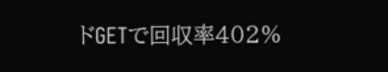ドGETで回収率402%